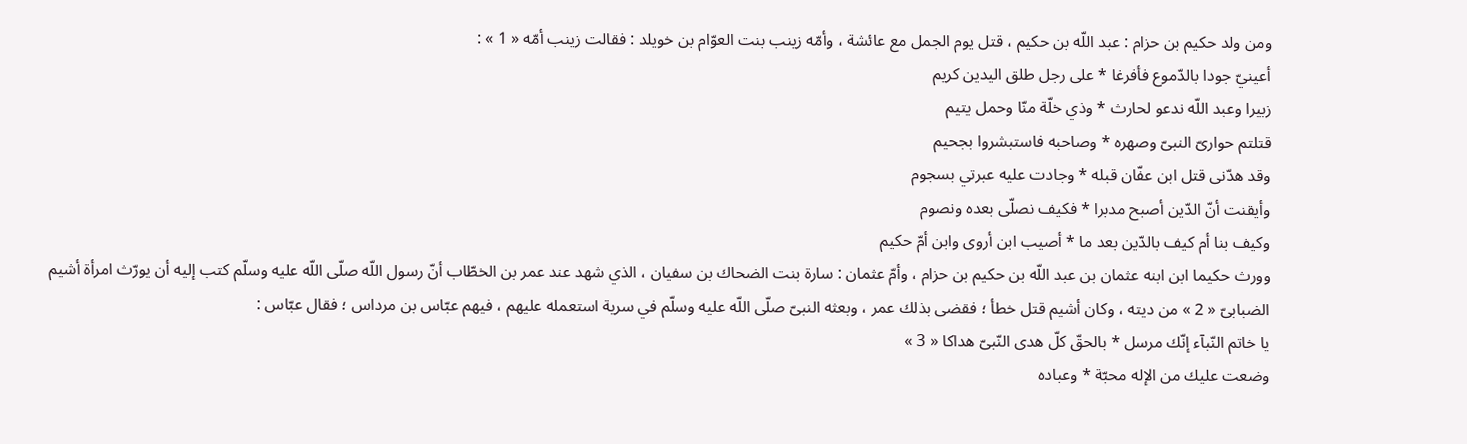ومن ولد حكيم بن حزام : عبد اللّه بن حكيم ، قتل يوم الجمل مع عائشة ، وأمّه زينب بنت العوّام بن خويلد : فقالت زينب أمّه « 1 » :
أعينيّ جودا بالدّموع فأفرغا * على رجل طلق اليدين كريم
زبيرا وعبد اللّه ندعو لحارث * وذي خلّة منّا وحمل يتيم
قتلتم حوارىّ النبىّ وصهره * وصاحبه فاستبشروا بجحيم
وقد هدّنى قتل ابن عفّان قبله * وجادت عليه عبرتي بسجوم
وأيقنت أنّ الدّين أصبح مدبرا * فكيف نصلّى بعده ونصوم
وكيف بنا أم كيف بالدّين بعد ما * أصيب ابن أروى وابن أمّ حكيم
وورث حكيما ابن ابنه عثمان بن عبد اللّه بن حكيم بن حزام ، وأمّ عثمان : سارة بنت الضحاك بن سفيان ، الذي شهد عند عمر بن الخطّاب أنّ رسول اللّه صلّى اللّه عليه وسلّم كتب إليه أن يورّث امرأة أشيم الضبابىّ « 2 » من ديته ، وكان أشيم قتل خطأ ؛ فقضى بذلك عمر ، وبعثه النبىّ صلّى اللّه عليه وسلّم في سرية استعمله عليهم ، فيهم عبّاس بن مرداس ؛ فقال عبّاس :
يا خاتم النّبآء إنّك مرسل * بالحقّ كلّ هدى النّبىّ هداكا « 3 »
وضعت عليك من الإله محبّة * وعباده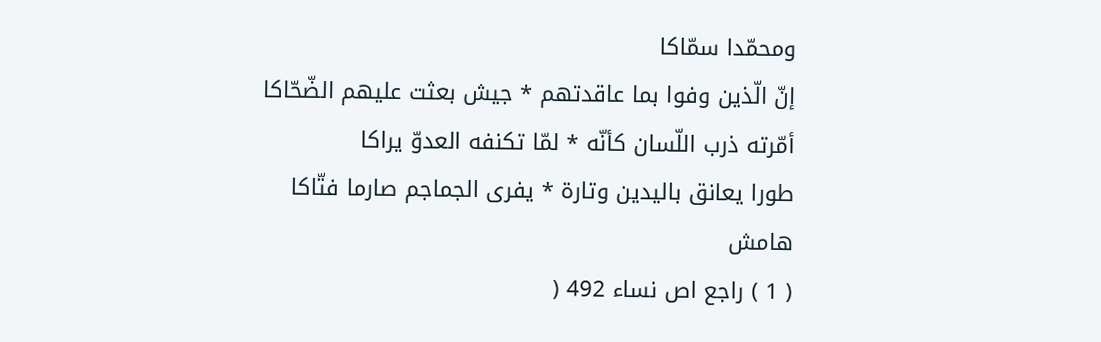ومحمّدا سمّاكا
إنّ الّذين وفوا بما عاقدتهم * جيش بعثت عليهم الضّحّاكا
أمّرته ذرب اللّسان كأنّه * لمّا تكنفه العدوّ يراكا
طورا يعانق باليدين وتارة * يفرى الجماجم صارما فتّاكا
هامش
( 1 ) راجع اص نساء 492 (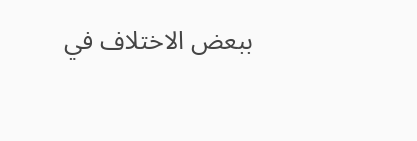ببعض الاختلاف في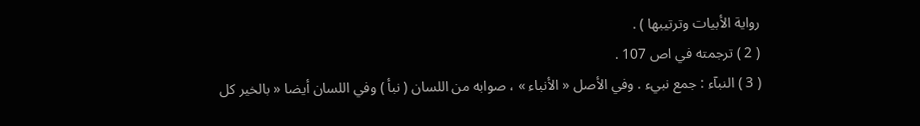رواية الأبيات وترتيبها ) .
( 2 ) ترجمته في اص 107 .
( 3 ) النبآء : جمع نبيء . وفي الأصل « الأنباء » ، صوابه من اللسان ( نبأ ) وفي اللسان أيضا « بالخير كل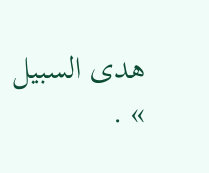هدى السبيل » .